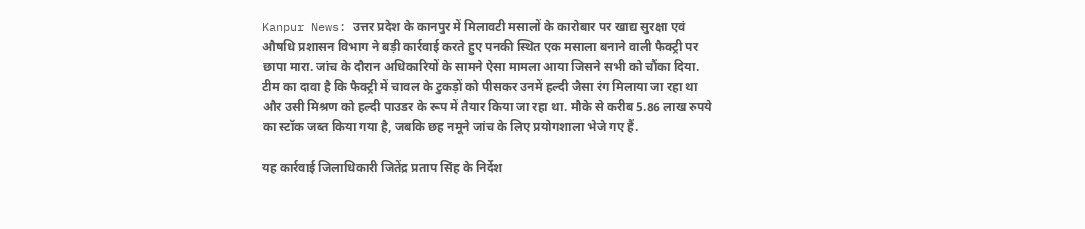Kanpur News: उत्तर प्रदेश के कानपुर में मिलावटी मसालों के कारोबार पर खाद्य सुरक्षा एवं औषधि प्रशासन विभाग ने बड़ी कार्रवाई करते हुए पनकी स्थित एक मसाला बनाने वाली फैक्ट्री पर छापा मारा. जांच के दौरान अधिकारियों के सामने ऐसा मामला आया जिसने सभी को चौंका दिया. टीम का दावा है कि फैक्ट्री में चावल के टुकड़ों को पीसकर उनमें हल्दी जैसा रंग मिलाया जा रहा था और उसी मिश्रण को हल्दी पाउडर के रूप में तैयार किया जा रहा था. मौके से करीब 5.86 लाख रुपये का स्टॉक जब्त किया गया है, जबकि छह नमूने जांच के लिए प्रयोगशाला भेजे गए हैं.

यह कार्रवाई जिलाधिकारी जितेंद्र प्रताप सिंह के निर्देश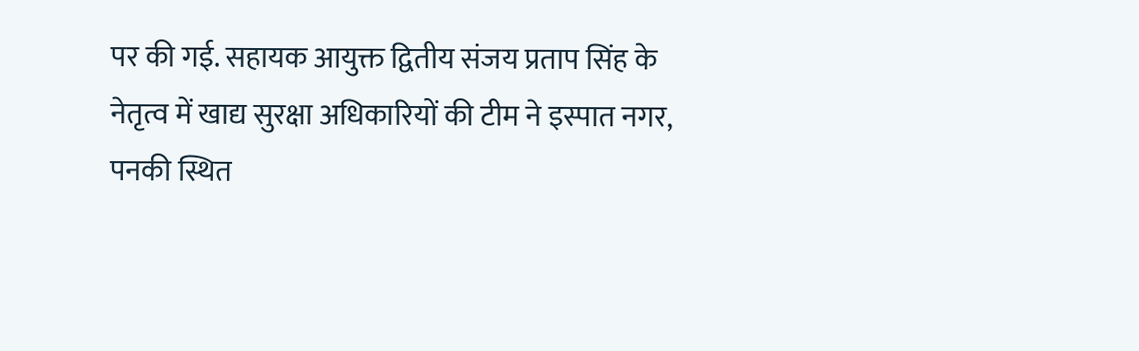पर की गई. सहायक आयुक्त द्वितीय संजय प्रताप सिंह के नेतृत्व में खाद्य सुरक्षा अधिकारियों की टीम ने इस्पात नगर, पनकी स्थित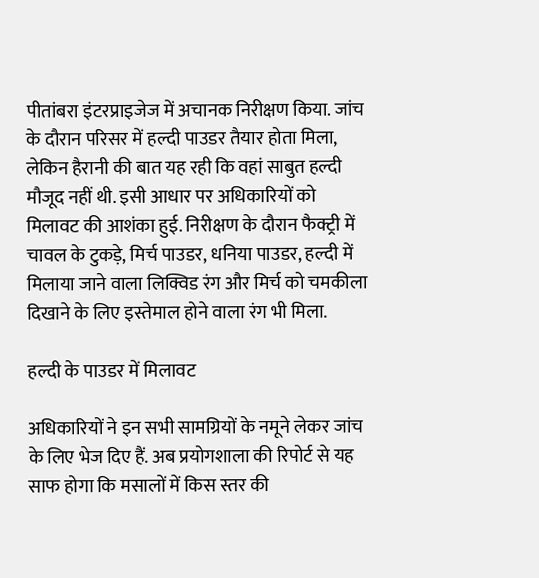पीतांबरा इंटरप्राइजेज में अचानक निरीक्षण किया. जांच के दौरान परिसर में हल्दी पाउडर तैयार होता मिला, लेकिन हैरानी की बात यह रही कि वहां साबुत हल्दी मौजूद नहीं थी. इसी आधार पर अधिकारियों को मिलावट की आशंका हुई. निरीक्षण के दौरान फैक्ट्री में चावल के टुकड़े, मिर्च पाउडर, धनिया पाउडर, हल्दी में मिलाया जाने वाला लिक्विड रंग और मिर्च को चमकीला दिखाने के लिए इस्तेमाल होने वाला रंग भी मिला.

हल्दी के पाउडर में मिलावट

अधिकारियों ने इन सभी सामग्रियों के नमूने लेकर जांच के लिए भेज दिए हैं. अब प्रयोगशाला की रिपोर्ट से यह साफ होगा कि मसालों में किस स्तर की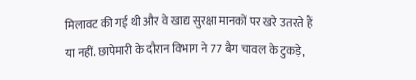मिलावट की गई थी और वे खाद्य सुरक्षा मानकों पर खरे उतरते हैं या नहीं. छापेमारी के दौरान विभाग ने 77 बैग चावल के टुकड़े,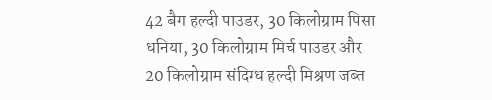42 बैग हल्दी पाउडर, 30 किलोग्राम पिसा धनिया, 30 किलोग्राम मिर्च पाउडर और 20 किलोग्राम संदिग्ध हल्दी मिश्रण जब्त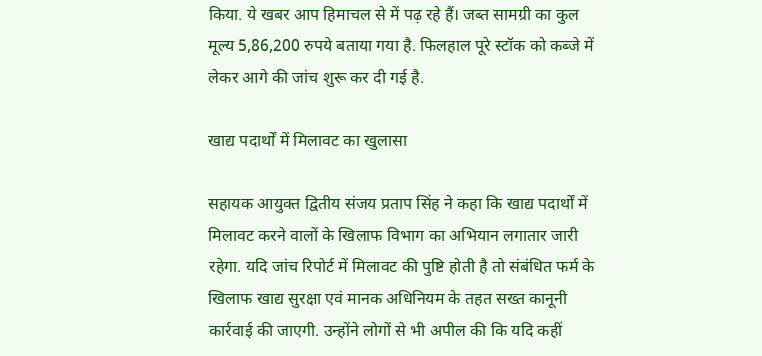किया. ये खबर आप हिमाचल से में पढ़ रहे हैं। जब्त सामग्री का कुल मूल्य 5,86,200 रुपये बताया गया है. फिलहाल पूरे स्टॉक को कब्जे में लेकर आगे की जांच शुरू कर दी गई है.

खाद्य पदार्थों में मिलावट का खुलासा

सहायक आयुक्त द्वितीय संजय प्रताप सिंह ने कहा कि खाद्य पदार्थों में मिलावट करने वालों के खिलाफ विभाग का अभियान लगातार जारी रहेगा. यदि जांच रिपोर्ट में मिलावट की पुष्टि होती है तो संबंधित फर्म के खिलाफ खाद्य सुरक्षा एवं मानक अधिनियम के तहत सख्त कानूनी कार्रवाई की जाएगी. उन्होंने लोगों से भी अपील की कि यदि कहीं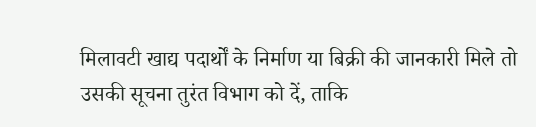मिलावटी खाद्य पदार्थों के निर्माण या बिक्री की जानकारी मिले तो उसकी सूचना तुरंत विभाग को दें, ताकि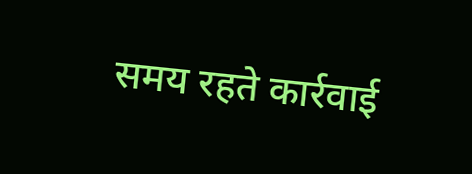समय रहते कार्रवाई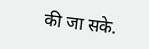की जा सके.